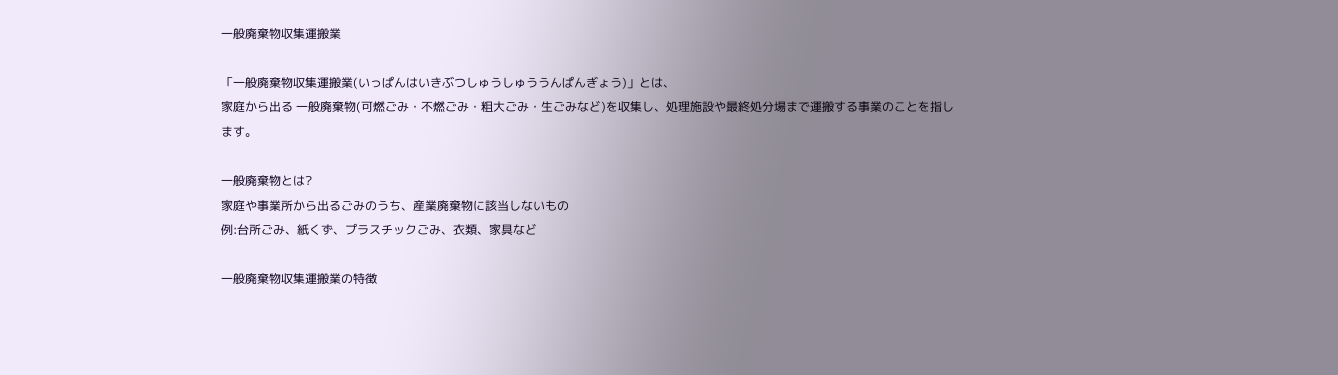一般廃棄物収集運搬業

「一般廃棄物収集運搬業(いっぱんはいきぶつしゅうしゅううんぱんぎょう)」とは、
家庭から出る 一般廃棄物(可燃ごみ・不燃ごみ・粗大ごみ・生ごみなど)を収集し、処理施設や最終処分場まで運搬する事業のことを指します。

一般廃棄物とは?
家庭や事業所から出るごみのうち、産業廃棄物に該当しないもの
例:台所ごみ、紙くず、プラスチックごみ、衣類、家具など

一般廃棄物収集運搬業の特徴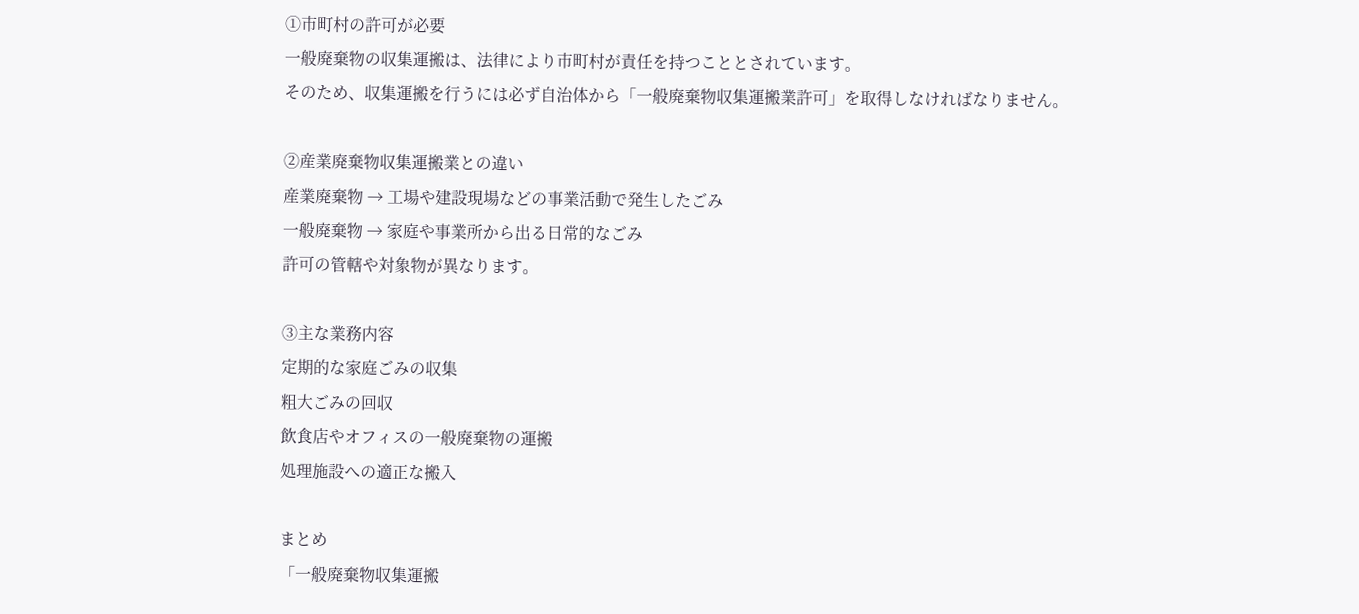①市町村の許可が必要
一般廃棄物の収集運搬は、法律により市町村が責任を持つこととされています。
そのため、収集運搬を行うには必ず自治体から「一般廃棄物収集運搬業許可」を取得しなければなりません。

②産業廃棄物収集運搬業との違い
産業廃棄物 → 工場や建設現場などの事業活動で発生したごみ
一般廃棄物 → 家庭や事業所から出る日常的なごみ
許可の管轄や対象物が異なります。

③主な業務内容
定期的な家庭ごみの収集
粗大ごみの回収
飲食店やオフィスの一般廃棄物の運搬
処理施設への適正な搬入

まとめ
「一般廃棄物収集運搬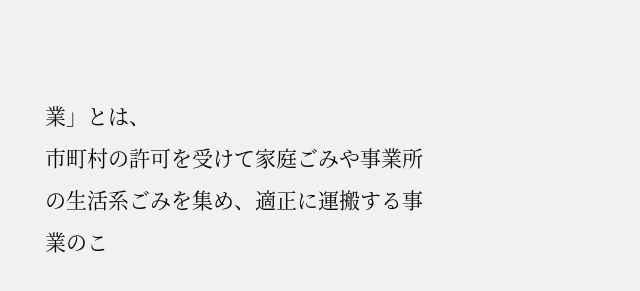業」とは、
市町村の許可を受けて家庭ごみや事業所の生活系ごみを集め、適正に運搬する事業のこ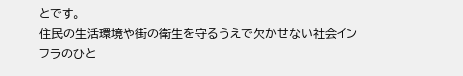とです。
住民の生活環境や街の衛生を守るうえで欠かせない社会インフラのひと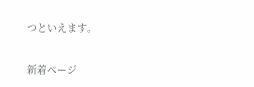つといえます。

新着ページ